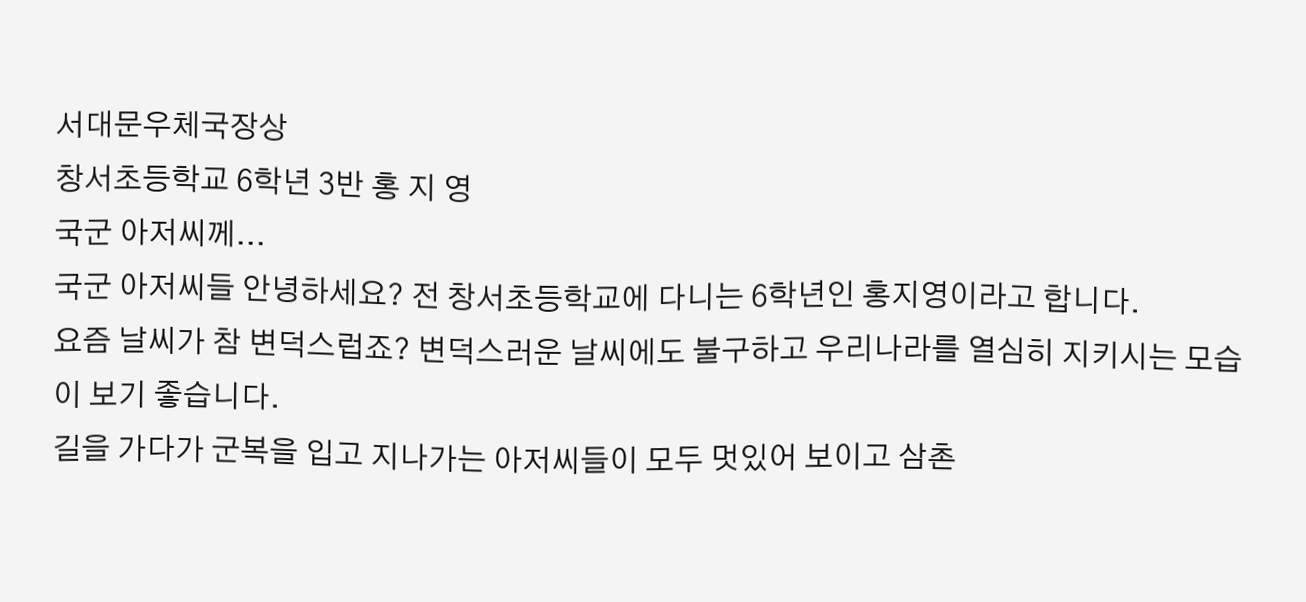서대문우체국장상
창서초등학교 6학년 3반 홍 지 영
국군 아저씨께...
국군 아저씨들 안녕하세요? 전 창서초등학교에 다니는 6학년인 홍지영이라고 합니다.
요즘 날씨가 참 변덕스럽죠? 변덕스러운 날씨에도 불구하고 우리나라를 열심히 지키시는 모습이 보기 좋습니다.
길을 가다가 군복을 입고 지나가는 아저씨들이 모두 멋있어 보이고 삼촌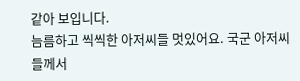같아 보입니다.
늠름하고 씩씩한 아저씨들 멋있어요. 국군 아저씨들께서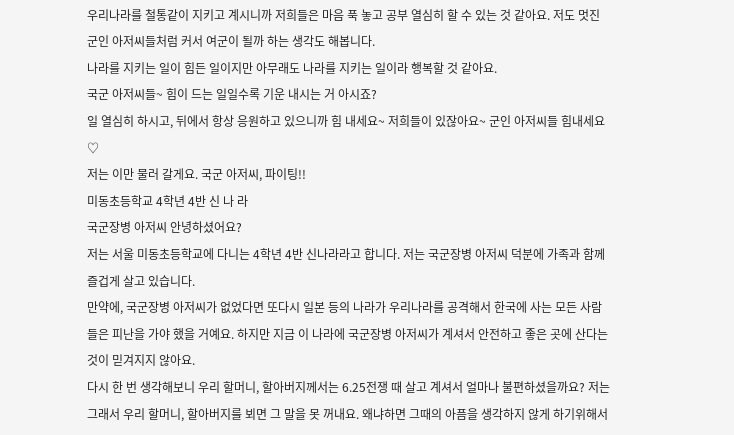우리나라를 철통같이 지키고 계시니까 저희들은 마음 푹 놓고 공부 열심히 할 수 있는 것 같아요. 저도 멋진 군인 아저씨들처럼 커서 여군이 될까 하는 생각도 해봅니다.
나라를 지키는 일이 힘든 일이지만 아무래도 나라를 지키는 일이라 행복할 것 같아요.
국군 아저씨들~ 힘이 드는 일일수록 기운 내시는 거 아시죠?
일 열심히 하시고, 뒤에서 항상 응원하고 있으니까 힘 내세요~ 저희들이 있잖아요~ 군인 아저씨들 힘내세요♡
저는 이만 물러 갈게요. 국군 아저씨, 파이팅!!
미동초등학교 4학년 4반 신 나 라
국군장병 아저씨 안녕하셨어요?
저는 서울 미동초등학교에 다니는 4학년 4반 신나라라고 합니다. 저는 국군장병 아저씨 덕분에 가족과 함께 즐겁게 살고 있습니다.
만약에, 국군장병 아저씨가 없었다면 또다시 일본 등의 나라가 우리나라를 공격해서 한국에 사는 모든 사람들은 피난을 가야 했을 거예요. 하지만 지금 이 나라에 국군장병 아저씨가 계셔서 안전하고 좋은 곳에 산다는 것이 믿겨지지 않아요.
다시 한 번 생각해보니 우리 할머니, 할아버지께서는 6.25전쟁 때 살고 계셔서 얼마나 불편하셨을까요? 저는 그래서 우리 할머니, 할아버지를 뵈면 그 말을 못 꺼내요. 왜냐하면 그때의 아픔을 생각하지 않게 하기위해서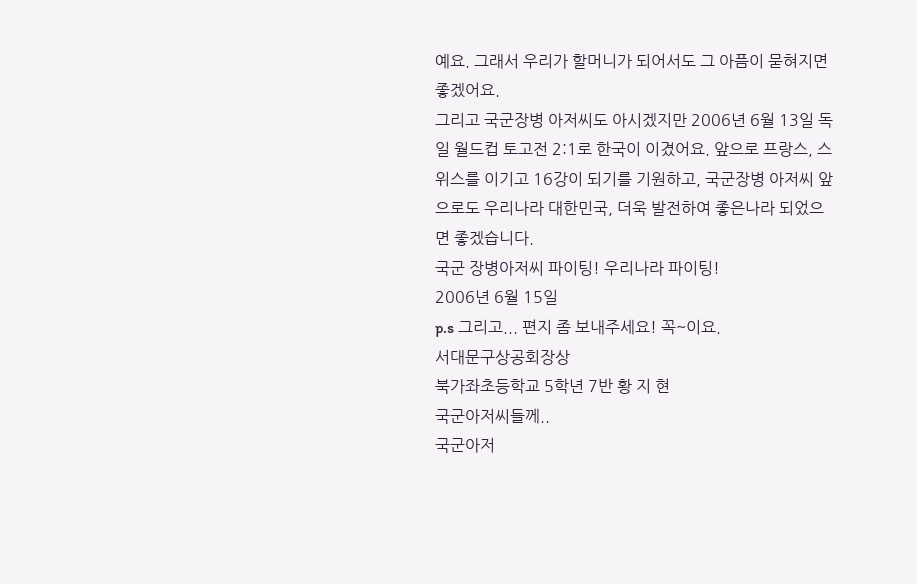예요. 그래서 우리가 할머니가 되어서도 그 아픔이 묻혀지면 좋겠어요.
그리고 국군장병 아저씨도 아시겠지만 2006년 6월 13일 독일 월드컵 토고전 2:1로 한국이 이겼어요. 앞으로 프랑스, 스위스를 이기고 16강이 되기를 기원하고, 국군장병 아저씨 앞으로도 우리나라 대한민국, 더욱 발전하여 좋은나라 되었으면 좋겠습니다.
국군 장병아저씨 파이팅! 우리나라 파이팅!
2006년 6월 15일
p.s 그리고... 편지 좀 보내주세요! 꼭~이요.
서대문구상공회장상
북가좌초등학교 5학년 7반 황 지 현
국군아저씨들께..
국군아저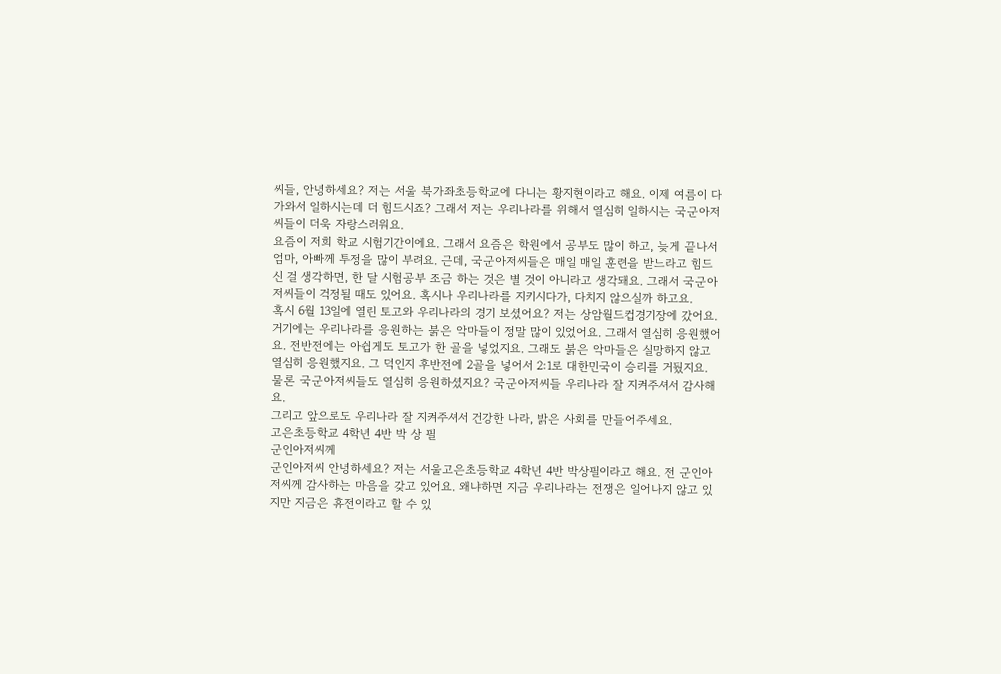씨들, 안녕하세요? 저는 서울 북가좌초등학교에 다니는 황지현이라고 해요. 이제 여름이 다가와서 일하시는데 더 힘드시죠? 그래서 저는 우리나라를 위해서 열심히 일하시는 국군아저씨들이 더욱 자랑스러워요.
요즘이 저희 학교 시험기간이에요. 그래서 요즘은 학원에서 공부도 많이 하고, 늦게 끝나서 엄마, 아빠께 투정을 많이 부려요. 근데, 국군아저씨들은 매일 매일 훈련을 받느라고 힘드신 걸 생각하면, 한 달 시험공부 조금 하는 것은 별 것이 아니라고 생각돼요. 그래서 국군아저씨들이 걱정될 때도 있어요. 혹시나 우리나라를 지키시다가, 다치지 않으실까 하고요.
혹시 6월 13일에 열린 토고와 우리나라의 경기 보셨어요? 저는 상암월드컵경기장에 갔어요. 거기에는 우리나라를 응원하는 붉은 악마들이 정말 많이 있었어요. 그래서 열심히 응원했어요. 전반전에는 아쉽게도 토고가 한 골을 넣었지요. 그래도 붉은 악마들은 실망하지 않고 열심히 응원했지요. 그 덕인지 후반전에 2골을 넣어서 2:1로 대한민국이 승리를 거뒀지요. 물론 국군아저씨들도 열심히 응원하셨지요? 국군아저씨들 우리나라 잘 지켜주셔서 감사해요.
그리고 앞으로도 우리나라 잘 지켜주셔서 건강한 나라, 밝은 사회를 만들어주세요.
고은초등학교 4학년 4반 박 상 필
군인아저씨께
군인아저씨 안녕하세요? 저는 서울고은초등학교 4학년 4반 박상필이라고 해요. 전 군인아저씨께 감사하는 마음을 갖고 있어요. 왜냐하면 지금 우리나라는 전쟁은 일어나지 않고 있지만 지금은 휴전이라고 할 수 있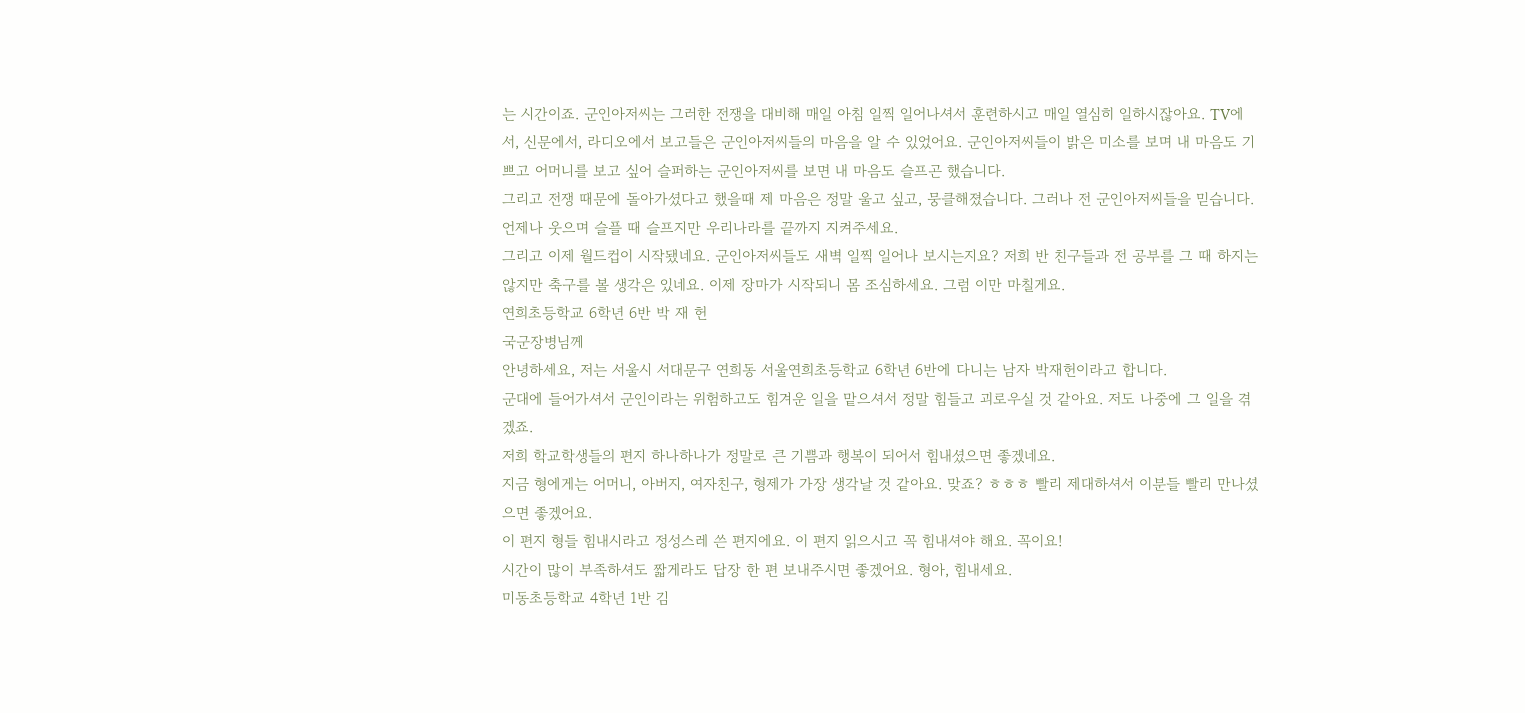는 시간이죠. 군인아저씨는 그러한 전쟁을 대비해 매일 아침 일찍 일어나셔서 훈련하시고 매일 열심히 일하시잖아요. TV에서, 신문에서, 라디오에서 보고들은 군인아저씨들의 마음을 알 수 있었어요. 군인아저씨들이 밝은 미소를 보며 내 마음도 기쁘고 어머니를 보고 싶어 슬퍼하는 군인아저씨를 보면 내 마음도 슬프곤 했습니다.
그리고 전쟁 때문에 돌아가셨다고 했을때 제 마음은 정말 울고 싶고, 뭉클해졌습니다. 그러나 전 군인아저씨들을 믿습니다. 언제나 웃으며 슬플 때 슬프지만 우리나라를 끝까지 지켜주세요.
그리고 이제 월드컵이 시작됐네요. 군인아저씨들도 새벽 일찍 일어나 보시는지요? 저희 반 친구들과 전 공부를 그 때 하지는 않지만 축구를 볼 생각은 있네요. 이제 장마가 시작되니 몸 조심하세요. 그럼 이만 마칠게요.
연희초등학교 6학년 6반 박 재 헌
국군장병님께
안녕하세요, 저는 서울시 서대문구 연희동 서울연희초등학교 6학년 6반에 다니는 남자 박재헌이라고 합니다.
군대에 들어가셔서 군인이라는 위험하고도 힘겨운 일을 맡으셔서 정말 힘들고 괴로우실 것 같아요. 저도 나중에 그 일을 겪겠죠.
저희 학교학생들의 편지 하나하나가 정말로 큰 기쁨과 행복이 되어서 힘내셨으면 좋겠네요.
지금 형에게는 어머니, 아버지, 여자친구, 형제가 가장 생각날 것 같아요. 맞죠? ㅎㅎㅎ 빨리 제대하셔서 이분들 빨리 만나셨으면 좋겠어요.
이 편지 형들 힘내시라고 정성스레 쓴 편지에요. 이 편지 읽으시고 꼭 힘내셔야 해요. 꼭이요!
시간이 많이 부족하셔도 짧게라도 답장 한 편 보내주시면 좋겠어요. 형아, 힘내세요.
미동초등학교 4학년 1반 김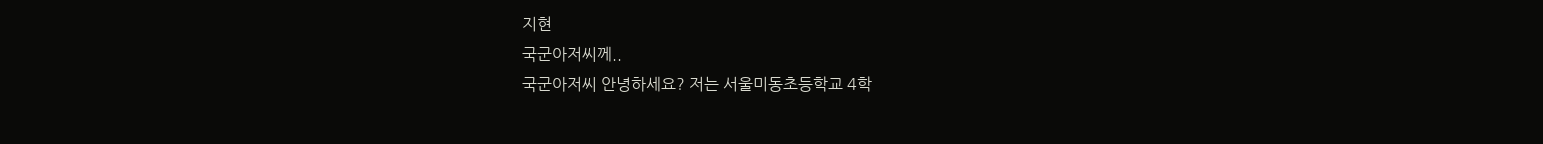지현
국군아저씨께..
국군아저씨 안녕하세요? 저는 서울미동초등학교 4학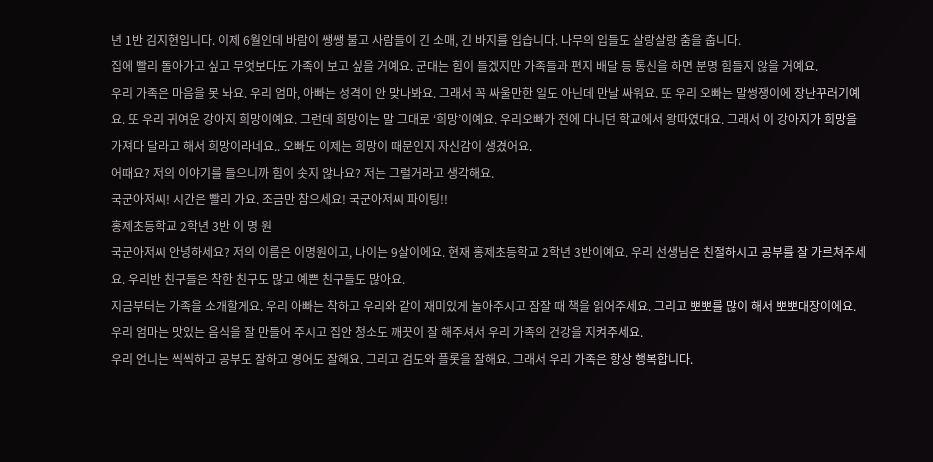년 1반 김지현입니다. 이제 6월인데 바람이 쌩쌩 불고 사람들이 긴 소매, 긴 바지를 입습니다. 나무의 입들도 살랑살랑 춤을 춥니다.
집에 빨리 돌아가고 싶고 무엇보다도 가족이 보고 싶을 거예요. 군대는 힘이 들겠지만 가족들과 편지 배달 등 통신을 하면 분명 힘들지 않을 거예요.
우리 가족은 마음을 못 놔요. 우리 엄마, 아빠는 성격이 안 맞나봐요. 그래서 꼭 싸울만한 일도 아닌데 만날 싸워요. 또 우리 오빠는 말썽쟁이에 장난꾸러기예요. 또 우리 귀여운 강아지 희망이예요. 그런데 희망이는 말 그대로 ‘희망’이예요. 우리오빠가 전에 다니던 학교에서 왕따였대요. 그래서 이 강아지가 희망을 가져다 달라고 해서 희망이라네요.. 오빠도 이제는 희망이 때문인지 자신감이 생겼어요.
어때요? 저의 이야기를 들으니까 힘이 솟지 않나요? 저는 그럴거라고 생각해요.
국군아저씨! 시간은 빨리 가요. 조금만 참으세요! 국군아저씨 파이팅!!
홍제초등학교 2학년 3반 이 명 원
국군아저씨 안녕하세요? 저의 이름은 이명원이고, 나이는 9살이에요. 현재 홍제초등학교 2학년 3반이예요. 우리 선생님은 친절하시고 공부를 잘 가르쳐주세요. 우리반 친구들은 착한 친구도 많고 예쁜 친구들도 많아요.
지금부터는 가족을 소개할게요. 우리 아빠는 착하고 우리와 같이 재미있게 놀아주시고 잠잘 때 책을 읽어주세요. 그리고 뽀뽀를 많이 해서 뽀뽀대장이에요. 우리 엄마는 맛있는 음식을 잘 만들어 주시고 집안 청소도 깨끗이 잘 해주셔서 우리 가족의 건강을 지켜주세요.
우리 언니는 씩씩하고 공부도 잘하고 영어도 잘해요. 그리고 검도와 플롯을 잘해요. 그래서 우리 가족은 항상 행복합니다.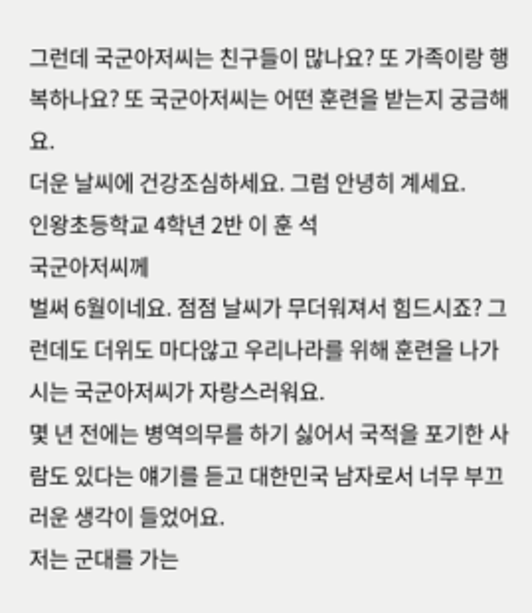그런데 국군아저씨는 친구들이 많나요? 또 가족이랑 행복하나요? 또 국군아저씨는 어떤 훈련을 받는지 궁금해요.
더운 날씨에 건강조심하세요. 그럼 안녕히 계세요.
인왕초등학교 4학년 2반 이 훈 석
국군아저씨께
벌써 6월이네요. 점점 날씨가 무더워져서 힘드시죠? 그런데도 더위도 마다않고 우리나라를 위해 훈련을 나가시는 국군아저씨가 자랑스러워요.
몇 년 전에는 병역의무를 하기 싫어서 국적을 포기한 사람도 있다는 얘기를 듣고 대한민국 남자로서 너무 부끄러운 생각이 들었어요.
저는 군대를 가는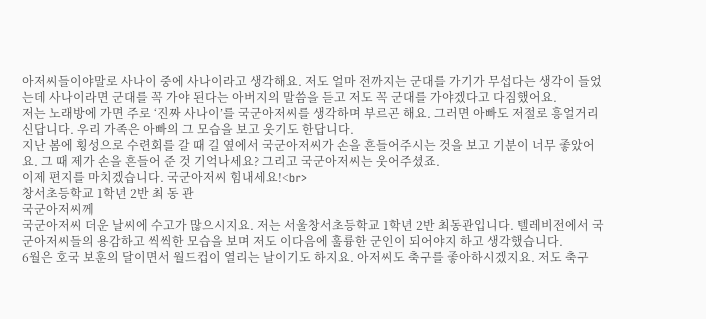아저씨들이야말로 사나이 중에 사나이라고 생각해요. 저도 얼마 전까지는 군대를 가기가 무섭다는 생각이 들었는데 사나이라면 군대를 꼭 가야 된다는 아버지의 말씀을 듣고 저도 꼭 군대를 가야겠다고 다짐했어요.
저는 노래방에 가면 주로 ‘진짜 사나이’를 국군아저씨를 생각하며 부르곤 해요. 그러면 아빠도 저절로 흥얼거리신답니다. 우리 가족은 아빠의 그 모습을 보고 웃기도 한답니다.
지난 봄에 횡성으로 수련회를 갈 때 길 옆에서 국군아저씨가 손을 흔들어주시는 것을 보고 기분이 너무 좋았어요. 그 때 제가 손을 흔들어 준 것 기억나세요? 그리고 국군아저씨는 웃어주셨죠.
이제 편지를 마치겠습니다. 국군아저씨 힘내세요!<br>
창서초등학교 1학년 2반 최 동 관
국군아저씨께
국군아저씨 더운 날씨에 수고가 많으시지요. 저는 서울창서초등학교 1학년 2반 최동관입니다. 텔레비전에서 국군아저씨들의 용감하고 씩씩한 모습을 보며 저도 이다음에 훌륭한 군인이 되어야지 하고 생각했습니다.
6월은 호국 보훈의 달이면서 월드컵이 열리는 날이기도 하지요. 아저씨도 축구를 좋아하시겠지요. 저도 축구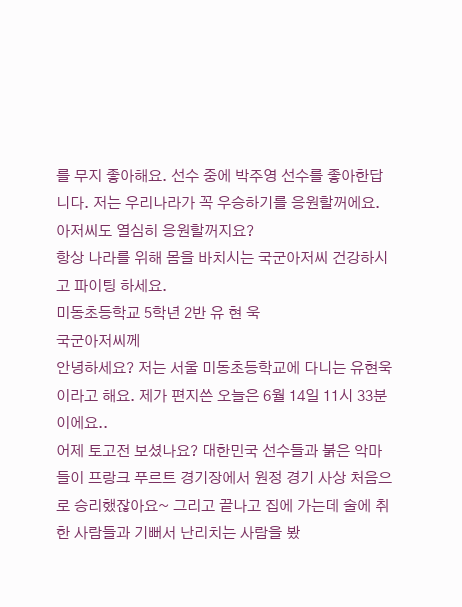를 무지 좋아해요. 선수 중에 박주영 선수를 좋아한답니다. 저는 우리나라가 꼭 우승하기를 응원할꺼에요. 아저씨도 열심히 응원할꺼지요?
항상 나라를 위해 몸을 바치시는 국군아저씨 건강하시고 파이팅 하세요.
미동초등학교 5학년 2반 유 현 욱
국군아저씨께
안녕하세요? 저는 서울 미동초등학교에 다니는 유현욱이라고 해요. 제가 편지쓴 오늘은 6월 14일 11시 33분이에요..
어제 토고전 보셨나요? 대한민국 선수들과 붉은 악마들이 프랑크 푸르트 경기장에서 원정 경기 사상 처음으로 승리했잖아요~ 그리고 끝나고 집에 가는데 술에 취한 사람들과 기뻐서 난리치는 사람을 봤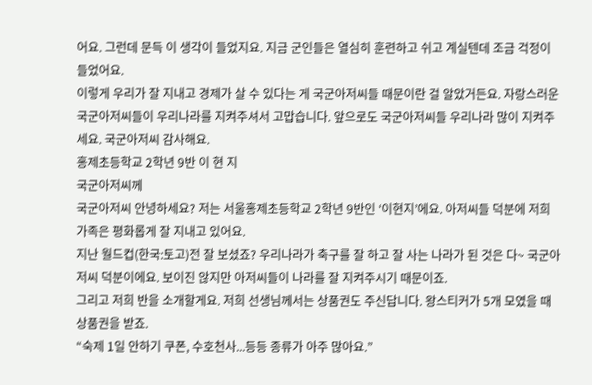어요. 그런데 문득 이 생각이 들었지요. 지금 군인들은 열심히 훈련하고 쉬고 계실텐데 조금 걱정이 들었어요.
이렇게 우리가 잘 지내고 경제가 살 수 있다는 게 국군아저씨들 때문이란 걸 알았거든요. 자랑스러운 국군아저씨들이 우리나라를 지켜주셔서 고맙습니다. 앞으로도 국군아저씨들 우리나라 많이 지켜주세요. 국군아저씨 감사해요.
홍제초등학교 2학년 9반 이 현 지
국군아저씨께
국군아저씨 안녕하세요? 저는 서울홍제초등학교 2학년 9반인 ‘이현지’에요. 아저씨들 덕분에 저희 가족은 평화롭게 잘 지내고 있어요.
지난 월드컵(한국:토고)전 잘 보셨죠? 우리나라가 축구를 잘 하고 잘 사는 나라가 된 것은 다~ 국군아저씨 덕분이에요. 보이진 않지만 아저씨들이 나라를 잘 지켜주시기 때문이죠.
그리고 저희 반을 소개할게요. 저희 선생님께서는 상품권도 주신답니다. 왕스티커가 5개 모였을 때 상품권을 받죠.
“숙제 1일 안하기 쿠폰, 수호천사...등등 종류가 아주 많아요.”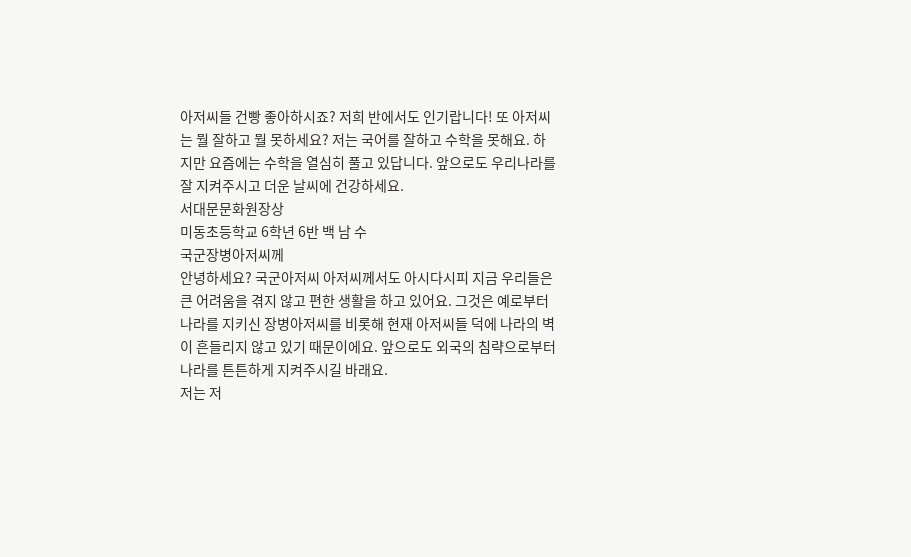아저씨들 건빵 좋아하시죠? 저희 반에서도 인기랍니다! 또 아저씨는 뭘 잘하고 뭘 못하세요? 저는 국어를 잘하고 수학을 못해요. 하지만 요즘에는 수학을 열심히 풀고 있답니다. 앞으로도 우리나라를 잘 지켜주시고 더운 날씨에 건강하세요.
서대문문화원장상
미동초등학교 6학년 6반 백 남 수
국군장병아저씨께
안녕하세요? 국군아저씨 아저씨께서도 아시다시피 지금 우리들은 큰 어려움을 겪지 않고 편한 생활을 하고 있어요. 그것은 예로부터 나라를 지키신 장병아저씨를 비롯해 현재 아저씨들 덕에 나라의 벽이 흔들리지 않고 있기 때문이에요. 앞으로도 외국의 침략으로부터 나라를 튼튼하게 지켜주시길 바래요.
저는 저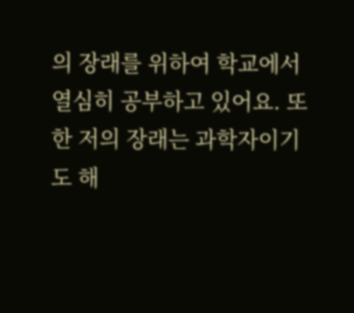의 장래를 위하여 학교에서 열심히 공부하고 있어요. 또한 저의 장래는 과학자이기도 해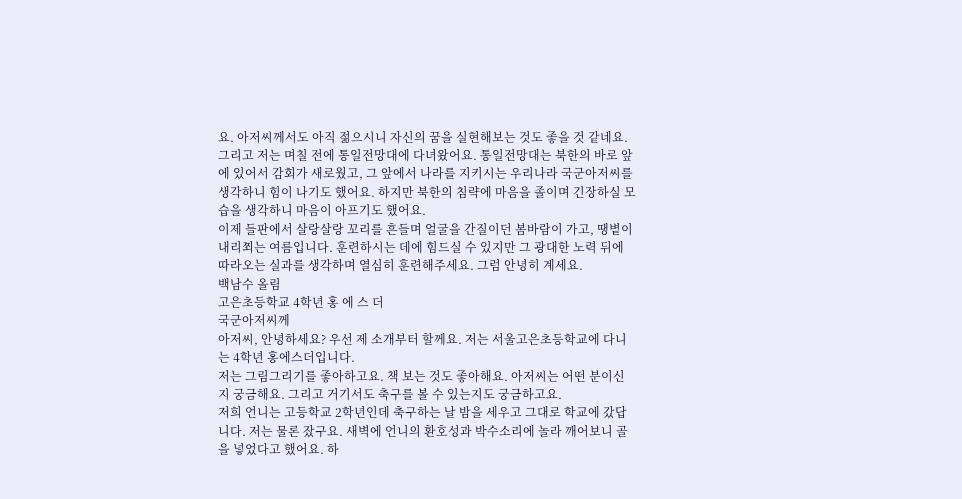요. 아저씨께서도 아직 젊으시니 자신의 꿈을 실현해보는 것도 좋을 것 같네요.
그리고 저는 며칠 전에 통일전망대에 다녀왔어요. 통일전망대는 북한의 바로 앞에 있어서 감회가 새로웠고, 그 앞에서 나라를 지키시는 우리나라 국군아저씨를 생각하니 힘이 나기도 했어요. 하지만 북한의 침략에 마음을 졸이며 긴장하실 모습을 생각하니 마음이 아프기도 했어요.
이제 들판에서 살랑살랑 꼬리를 흔들며 얼굴을 간질이던 봄바람이 가고, 땡볕이 내리쬐는 여름입니다. 훈련하시는 데에 힘드실 수 있지만 그 광대한 노력 뒤에 따라오는 실과를 생각하며 열심히 훈련해주세요. 그럼 안녕히 계세요.
백남수 올림
고은초등학교 4학년 홍 에 스 더
국군아저씨께
아저씨, 안녕하세요? 우선 제 소개부터 할께요. 저는 서울고은초등학교에 다니는 4학년 홍에스더입니다.
저는 그림그리기를 좋아하고요. 책 보는 것도 좋아해요. 아저씨는 어떤 분이신지 궁금해요. 그리고 거기서도 축구를 볼 수 있는지도 궁금하고요.
저희 언니는 고등학교 2학년인데 축구하는 날 밤을 세우고 그대로 학교에 갔답니다. 저는 물론 잤구요. 새벽에 언니의 환호성과 박수소리에 놀라 깨어보니 골을 넣었다고 했어요. 하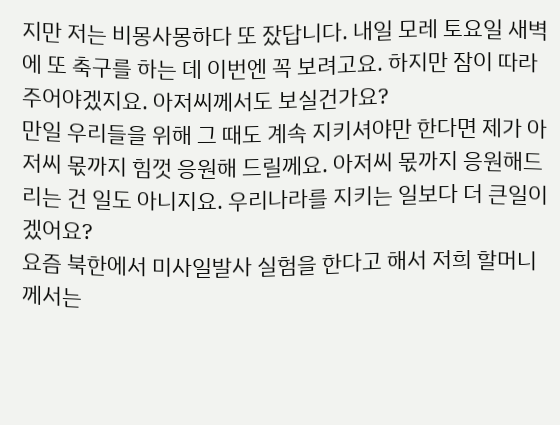지만 저는 비몽사몽하다 또 잤답니다. 내일 모레 토요일 새벽에 또 축구를 하는 데 이번엔 꼭 보려고요. 하지만 잠이 따라주어야겠지요. 아저씨께서도 보실건가요?
만일 우리들을 위해 그 때도 계속 지키셔야만 한다면 제가 아저씨 몫까지 힘껏 응원해 드릴께요. 아저씨 몫까지 응원해드리는 건 일도 아니지요. 우리나라를 지키는 일보다 더 큰일이겠어요?
요즘 북한에서 미사일발사 실험을 한다고 해서 저희 할머니께서는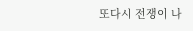또다시 전쟁이 나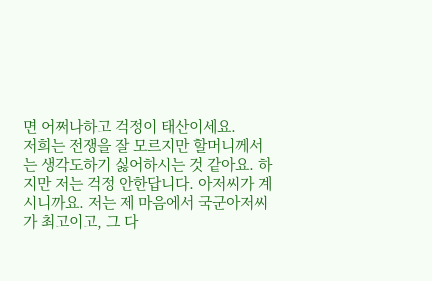면 어쩌나하고 걱정이 태산이세요.
저희는 전쟁을 잘 모르지만 할머니께서는 생각도하기 싫어하시는 것 같아요. 하지만 저는 걱정 안한답니다. 아저씨가 계시니까요. 저는 제 마음에서 국군아저씨가 최고이고, 그 다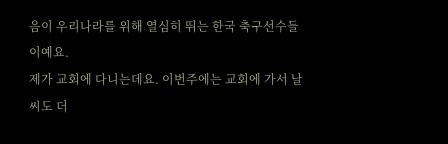음이 우리나라를 위해 열심히 뛰는 한국 축구선수들이예요.
제가 교회에 다니는데요. 이번주에는 교회에 가서 날씨도 더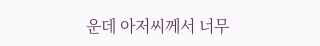운데 아저씨께서 너무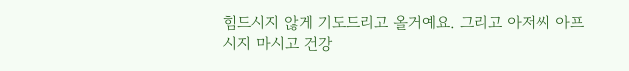힘드시지 않게 기도드리고 올거예요. 그리고 아저씨 아프시지 마시고 건강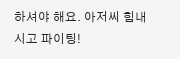하셔야 해요. 아저씨 힘내시고 파이팅!